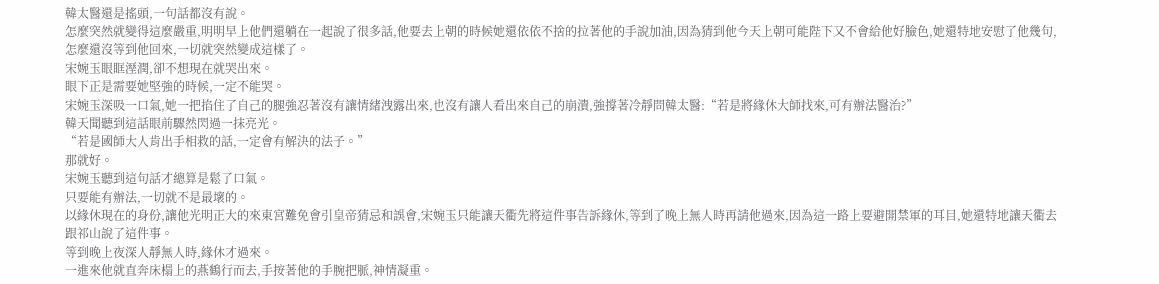韓太醫還是搖頭,一句話都沒有說。
怎麼突然就變得這麼嚴重,明明早上他們還躺在一起說了很多話,他要去上朝的時候她還依依不捨的拉著他的手說加油,因為猜到他今天上朝可能陛下又不會給他好臉色,她還特地安慰了他幾句,怎麼還沒等到他回來,一切就突然變成這樣了。
宋婉玉眼眶溼潤,卻不想現在就哭出來。
眼下正是需要她堅強的時候,一定不能哭。
宋婉玉深吸一口氣,她一把掐住了自己的腿強忍著沒有讓情緒洩露出來,也沒有讓人看出來自己的崩潰,強撐著冷靜問韓太醫:“若是將緣休大師找來,可有辦法醫治?”
韓天聞聽到這話眼前驟然閃過一抹亮光。
“若是國師大人肯出手相救的話,一定會有解決的法子。”
那就好。
宋婉玉聽到這句話才總算是鬆了口氣。
只要能有辦法,一切就不是最壞的。
以緣休現在的身份,讓他光明正大的來東宮難免會引皇帝猜忌和誤會,宋婉玉只能讓天衢先將這件事告訴緣休,等到了晚上無人時再請他過來,因為這一路上要避開禁軍的耳目,她還特地讓天衢去跟祁山說了這件事。
等到晚上夜深人靜無人時,緣休才過來。
一進來他就直奔床榻上的燕鶴行而去,手按著他的手腕把脈,神情凝重。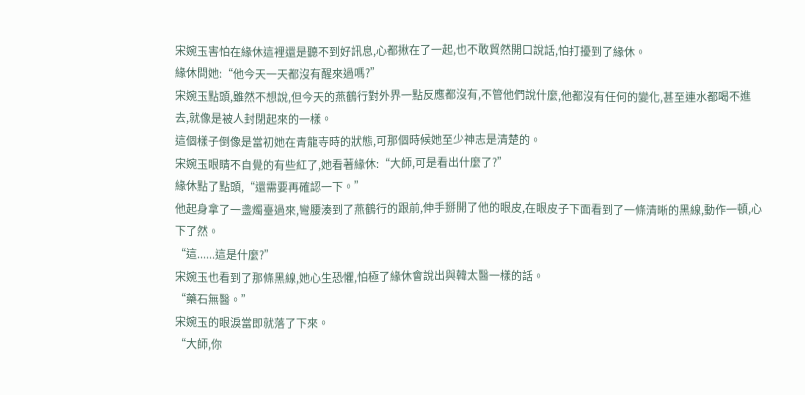宋婉玉害怕在緣休這裡還是聽不到好訊息,心都揪在了一起,也不敢貿然開口說話,怕打擾到了緣休。
緣休問她:“他今天一天都沒有醒來過嗎?”
宋婉玉點頭,雖然不想說,但今天的燕鶴行對外界一點反應都沒有,不管他們說什麼,他都沒有任何的變化,甚至連水都喝不進去,就像是被人封閉起來的一樣。
這個樣子倒像是當初她在青龍寺時的狀態,可那個時候她至少神志是清楚的。
宋婉玉眼睛不自覺的有些紅了,她看著緣休:“大師,可是看出什麼了?”
緣休點了點頭,“還需要再確認一下。”
他起身拿了一盞燭臺過來,彎腰湊到了燕鶴行的跟前,伸手掰開了他的眼皮,在眼皮子下面看到了一條清晰的黑線,動作一頓,心下了然。
“這......這是什麼?”
宋婉玉也看到了那條黑線,她心生恐懼,怕極了緣休會說出與韓太醫一樣的話。
“藥石無醫。”
宋婉玉的眼淚當即就落了下來。
“大師,你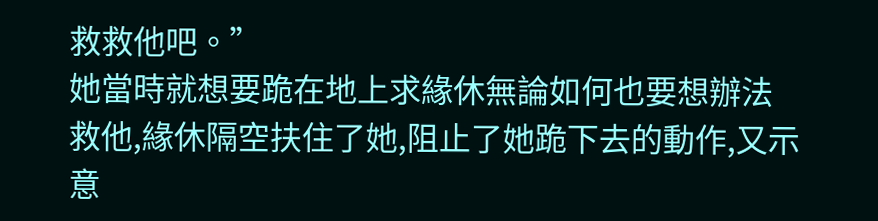救救他吧。”
她當時就想要跪在地上求緣休無論如何也要想辦法救他,緣休隔空扶住了她,阻止了她跪下去的動作,又示意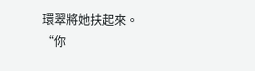環翠將她扶起來。
“你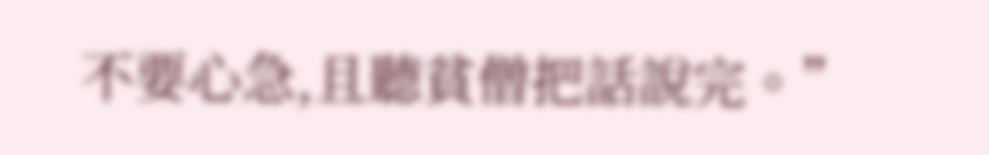不要心急,且聽貧僧把話說完。”